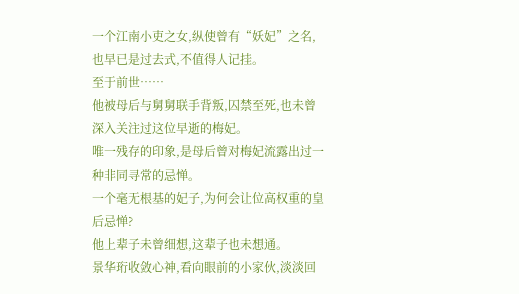一个江南小吏之女,纵使曾有“妖妃”之名,也早已是过去式,不值得人记挂。
至于前世……
他被母后与舅舅联手背叛,囚禁至死,也未曾深入关注过这位早逝的梅妃。
唯一残存的印象,是母后曾对梅妃流露出过一种非同寻常的忌惮。
一个毫无根基的妃子,为何会让位高权重的皇后忌惮?
他上辈子未曾细想,这辈子也未想通。
景华珩收敛心神,看向眼前的小家伙,淡淡回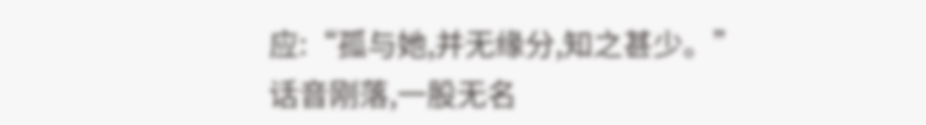应:“孤与她,并无缘分,知之甚少。”
话音刚落,一股无名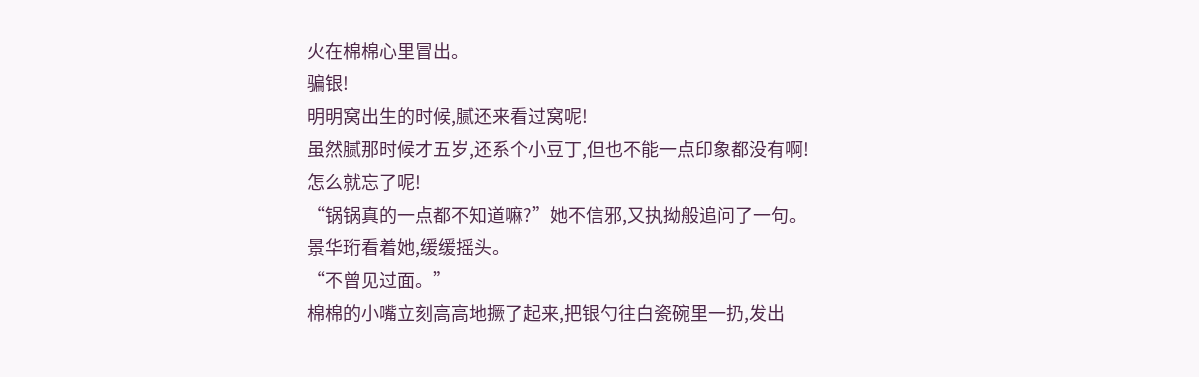火在棉棉心里冒出。
骗银!
明明窝出生的时候,腻还来看过窝呢!
虽然腻那时候才五岁,还系个小豆丁,但也不能一点印象都没有啊!
怎么就忘了呢!
“锅锅真的一点都不知道嘛?”她不信邪,又执拗般追问了一句。
景华珩看着她,缓缓摇头。
“不曾见过面。”
棉棉的小嘴立刻高高地撅了起来,把银勺往白瓷碗里一扔,发出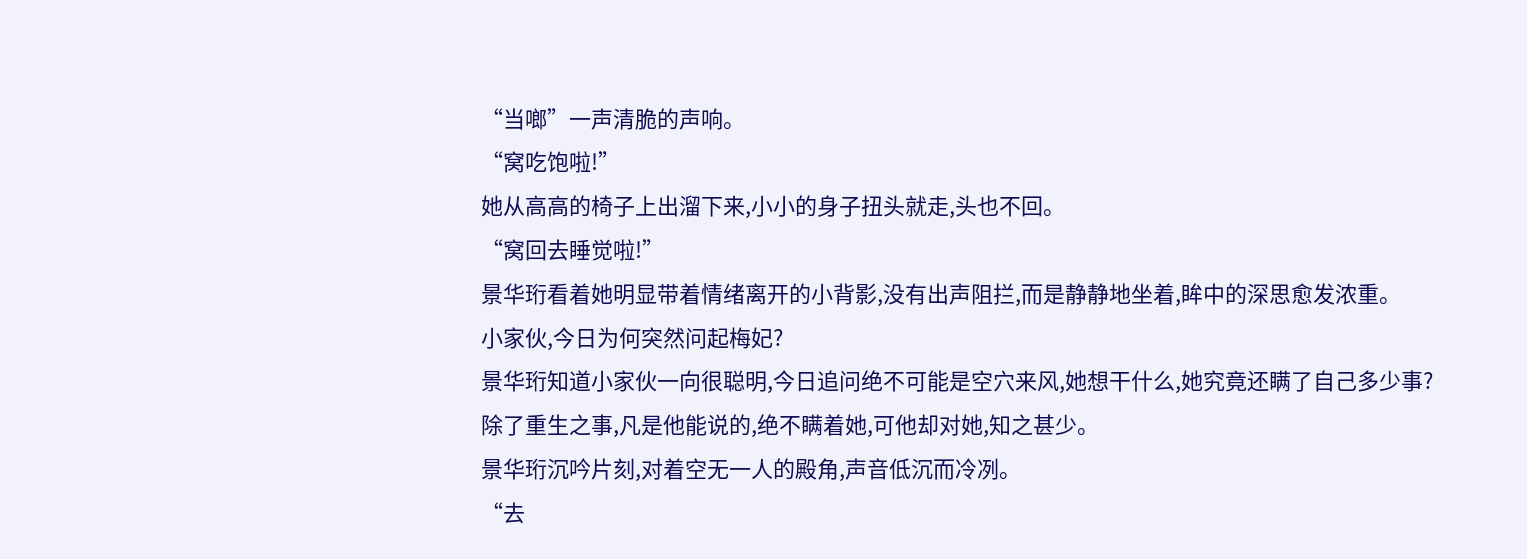“当啷”一声清脆的声响。
“窝吃饱啦!”
她从高高的椅子上出溜下来,小小的身子扭头就走,头也不回。
“窝回去睡觉啦!”
景华珩看着她明显带着情绪离开的小背影,没有出声阻拦,而是静静地坐着,眸中的深思愈发浓重。
小家伙,今日为何突然问起梅妃?
景华珩知道小家伙一向很聪明,今日追问绝不可能是空穴来风,她想干什么,她究竟还瞒了自己多少事?
除了重生之事,凡是他能说的,绝不瞒着她,可他却对她,知之甚少。
景华珩沉吟片刻,对着空无一人的殿角,声音低沉而冷冽。
“去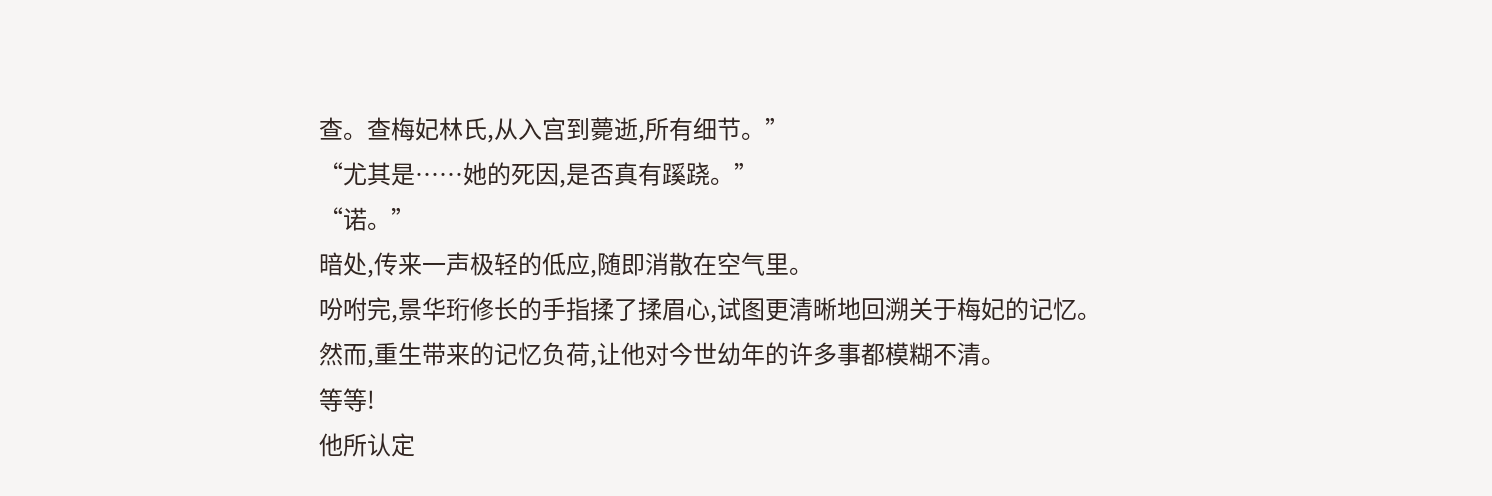查。查梅妃林氏,从入宫到薨逝,所有细节。”
“尤其是……她的死因,是否真有蹊跷。”
“诺。”
暗处,传来一声极轻的低应,随即消散在空气里。
吩咐完,景华珩修长的手指揉了揉眉心,试图更清晰地回溯关于梅妃的记忆。
然而,重生带来的记忆负荷,让他对今世幼年的许多事都模糊不清。
等等!
他所认定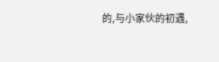的,与小家伙的初遇,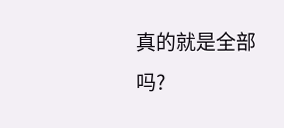真的就是全部吗?